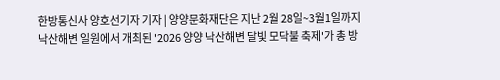한방통신사 양호선기자 기자 | 양양문화재단은 지난 2월 28일~3월1일까지 낙산해변 일원에서 개최된 '2026 양양 낙산해변 달빛 모닥불 축제'가 총 방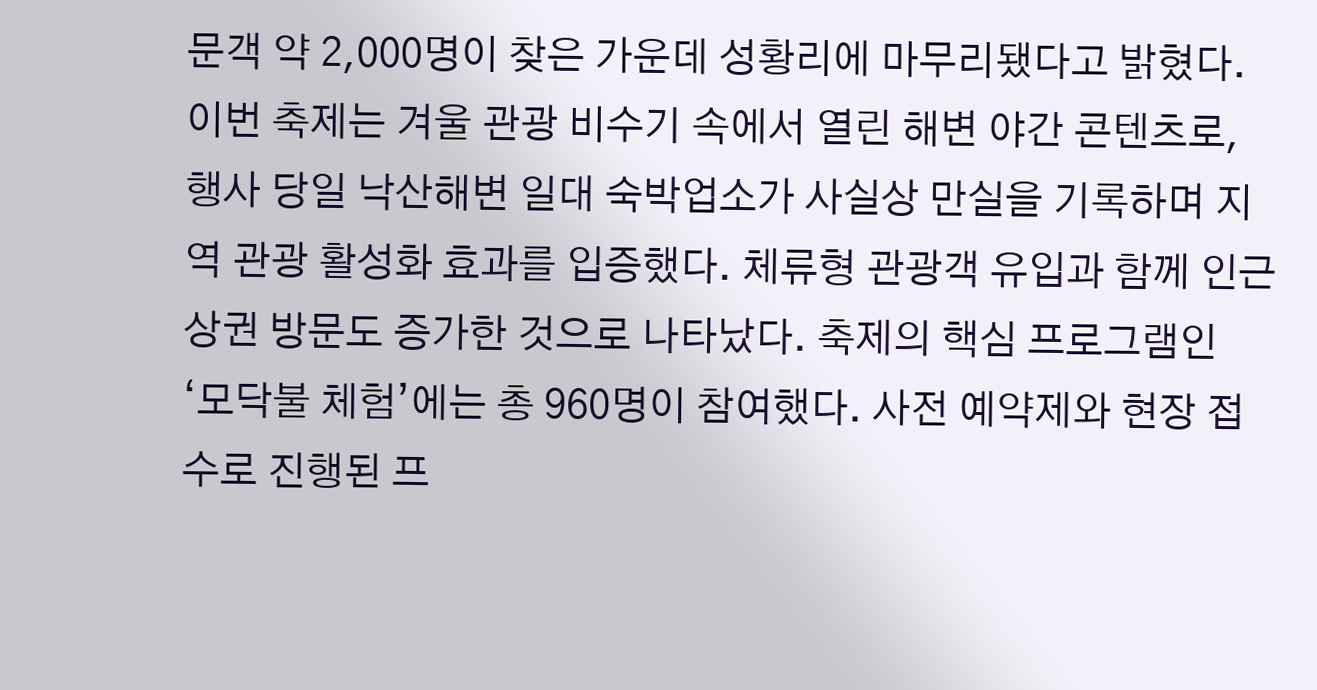문객 약 2,000명이 찾은 가운데 성황리에 마무리됐다고 밝혔다. 이번 축제는 겨울 관광 비수기 속에서 열린 해변 야간 콘텐츠로, 행사 당일 낙산해변 일대 숙박업소가 사실상 만실을 기록하며 지역 관광 활성화 효과를 입증했다. 체류형 관광객 유입과 함께 인근 상권 방문도 증가한 것으로 나타났다. 축제의 핵심 프로그램인 ‘모닥불 체험’에는 총 960명이 참여했다. 사전 예약제와 현장 접수로 진행된 프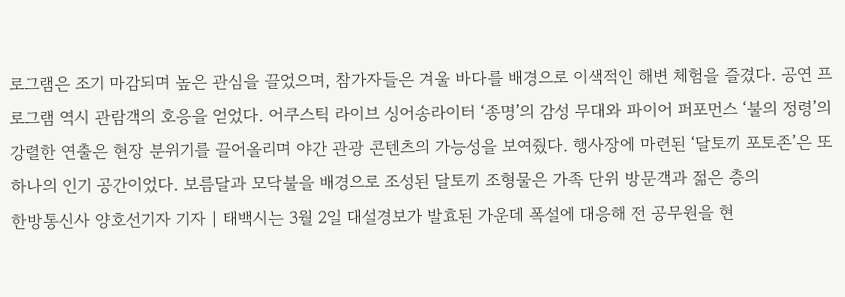로그램은 조기 마감되며 높은 관심을 끌었으며, 참가자들은 겨울 바다를 배경으로 이색적인 해변 체험을 즐겼다. 공연 프로그램 역시 관람객의 호응을 얻었다. 어쿠스틱 라이브 싱어송라이터 ‘종명’의 감성 무대와 파이어 퍼포먼스 ‘불의 정령’의 강렬한 연출은 현장 분위기를 끌어올리며 야간 관광 콘텐츠의 가능성을 보여줬다. 행사장에 마련된 ‘달토끼 포토존’은 또 하나의 인기 공간이었다. 보름달과 모닥불을 배경으로 조성된 달토끼 조형물은 가족 단위 방문객과 젊은 층의
한방통신사 양호선기자 기자 | 태백시는 3월 2일 대설경보가 발효된 가운데 폭설에 대응해 전 공무원을 현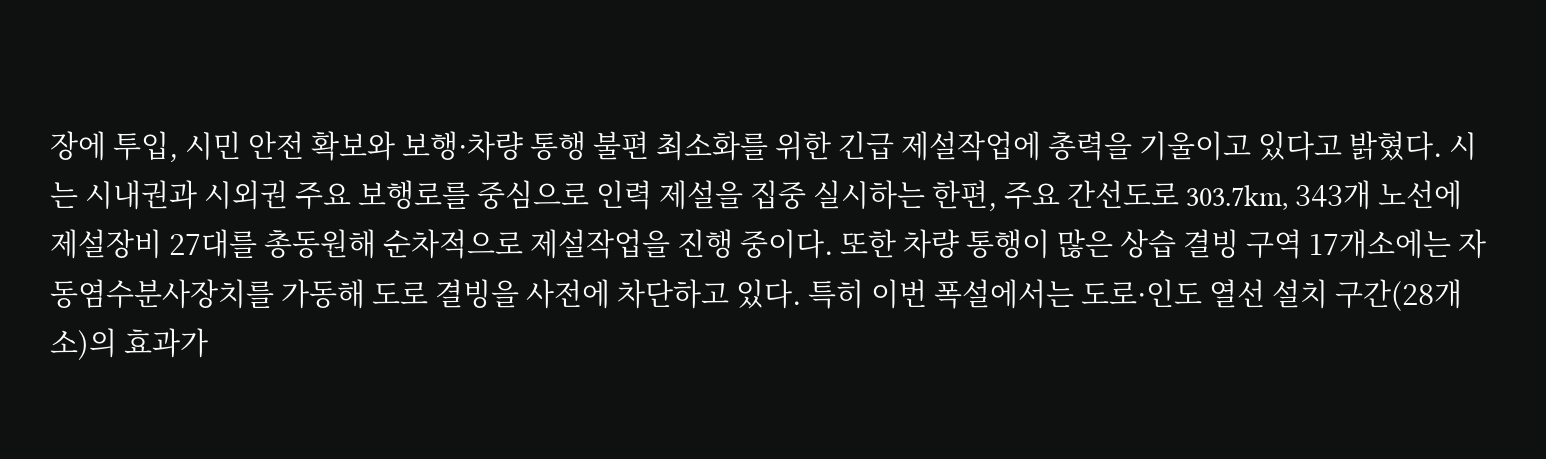장에 투입, 시민 안전 확보와 보행·차량 통행 불편 최소화를 위한 긴급 제설작업에 총력을 기울이고 있다고 밝혔다. 시는 시내권과 시외권 주요 보행로를 중심으로 인력 제설을 집중 실시하는 한편, 주요 간선도로 303.7km, 343개 노선에 제설장비 27대를 총동원해 순차적으로 제설작업을 진행 중이다. 또한 차량 통행이 많은 상습 결빙 구역 17개소에는 자동염수분사장치를 가동해 도로 결빙을 사전에 차단하고 있다. 특히 이번 폭설에서는 도로·인도 열선 설치 구간(28개소)의 효과가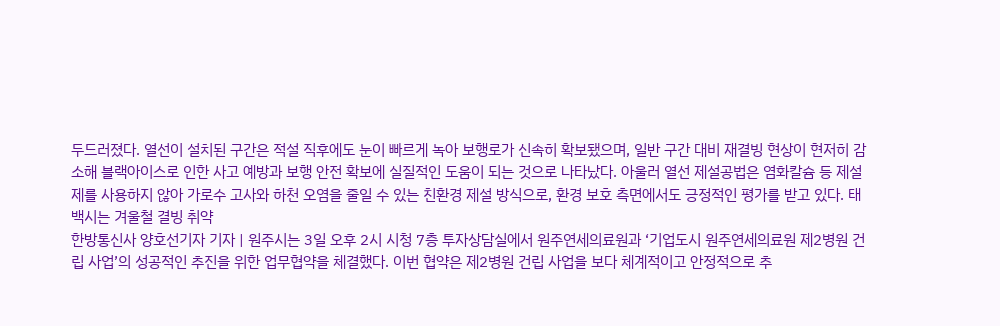두드러졌다. 열선이 설치된 구간은 적설 직후에도 눈이 빠르게 녹아 보행로가 신속히 확보됐으며, 일반 구간 대비 재결빙 현상이 현저히 감소해 블랙아이스로 인한 사고 예방과 보행 안전 확보에 실질적인 도움이 되는 것으로 나타났다. 아울러 열선 제설공법은 염화칼슘 등 제설제를 사용하지 않아 가로수 고사와 하천 오염을 줄일 수 있는 친환경 제설 방식으로, 환경 보호 측면에서도 긍정적인 평가를 받고 있다. 태백시는 겨울철 결빙 취약
한방통신사 양호선기자 기자 | 원주시는 3일 오후 2시 시청 7층 투자상담실에서 원주연세의료원과 ‘기업도시 원주연세의료원 제2병원 건립 사업’의 성공적인 추진을 위한 업무협약을 체결했다. 이번 협약은 제2병원 건립 사업을 보다 체계적이고 안정적으로 추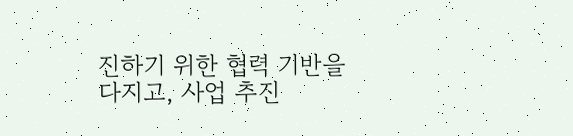진하기 위한 협력 기반을 다지고, 사업 추진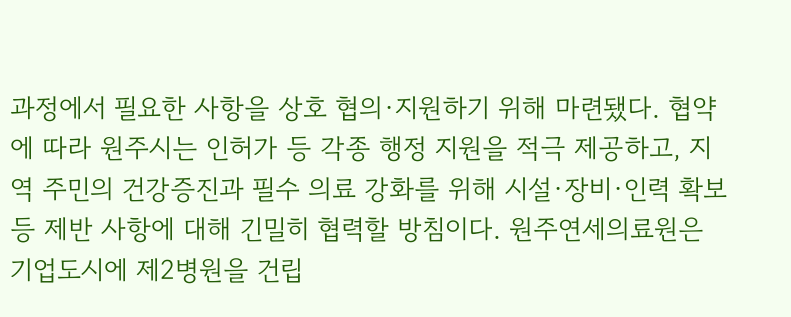과정에서 필요한 사항을 상호 협의·지원하기 위해 마련됐다. 협약에 따라 원주시는 인허가 등 각종 행정 지원을 적극 제공하고, 지역 주민의 건강증진과 필수 의료 강화를 위해 시설·장비·인력 확보 등 제반 사항에 대해 긴밀히 협력할 방침이다. 원주연세의료원은 기업도시에 제2병원을 건립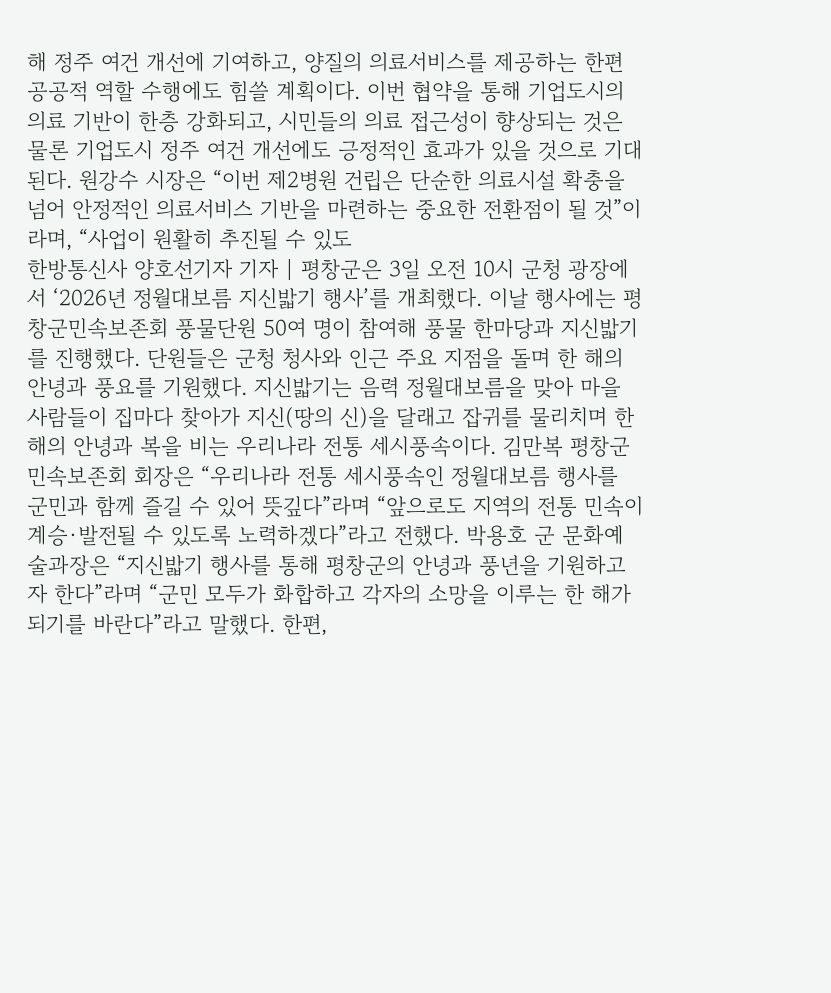해 정주 여건 개선에 기여하고, 양질의 의료서비스를 제공하는 한편 공공적 역할 수행에도 힘쓸 계획이다. 이번 협약을 통해 기업도시의 의료 기반이 한층 강화되고, 시민들의 의료 접근성이 향상되는 것은 물론 기업도시 정주 여건 개선에도 긍정적인 효과가 있을 것으로 기대된다. 원강수 시장은 “이번 제2병원 건립은 단순한 의료시설 확충을 넘어 안정적인 의료서비스 기반을 마련하는 중요한 전환점이 될 것”이라며, “사업이 원활히 추진될 수 있도
한방통신사 양호선기자 기자 | 평창군은 3일 오전 10시 군청 광장에서 ‘2026년 정월대보름 지신밟기 행사’를 개최했다. 이날 행사에는 평창군민속보존회 풍물단원 50여 명이 참여해 풍물 한마당과 지신밟기를 진행했다. 단원들은 군청 청사와 인근 주요 지점을 돌며 한 해의 안녕과 풍요를 기원했다. 지신밟기는 음력 정월대보름을 맞아 마을 사람들이 집마다 찾아가 지신(땅의 신)을 달래고 잡귀를 물리치며 한 해의 안녕과 복을 비는 우리나라 전통 세시풍속이다. 김만복 평창군민속보존회 회장은 “우리나라 전통 세시풍속인 정월대보름 행사를 군민과 함께 즐길 수 있어 뜻깊다”라며 “앞으로도 지역의 전통 민속이 계승·발전될 수 있도록 노력하겠다”라고 전했다. 박용호 군 문화예술과장은 “지신밟기 행사를 통해 평창군의 안녕과 풍년을 기원하고자 한다”라며 “군민 모두가 화합하고 각자의 소망을 이루는 한 해가 되기를 바란다”라고 말했다. 한편,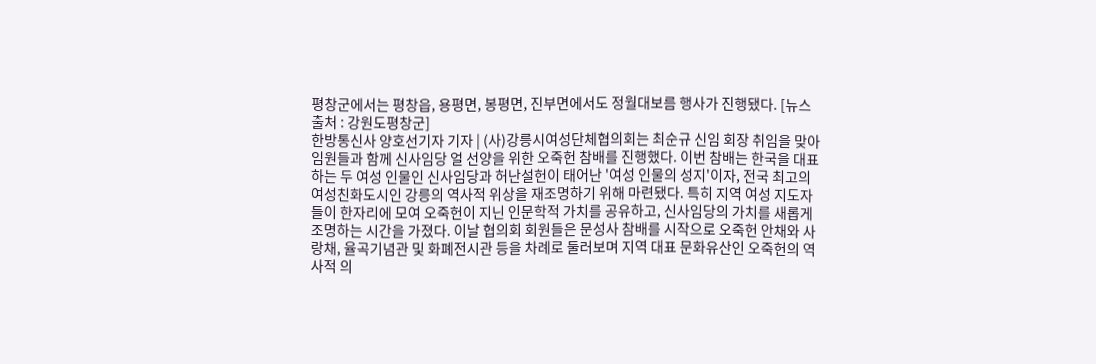평창군에서는 평창읍, 용평면, 봉평면, 진부면에서도 정월대보름 행사가 진행됐다. [뉴스출처 : 강원도평창군]
한방통신사 양호선기자 기자 | (사)강릉시여성단체협의회는 최순규 신임 회장 취임을 맞아 임원들과 함께 신사임당 얼 선양을 위한 오죽헌 참배를 진행했다. 이번 참배는 한국을 대표하는 두 여성 인물인 신사임당과 허난설헌이 태어난 '여성 인물의 성지'이자, 전국 최고의 여성친화도시인 강릉의 역사적 위상을 재조명하기 위해 마련됐다. 특히 지역 여성 지도자들이 한자리에 모여 오죽헌이 지닌 인문학적 가치를 공유하고, 신사임당의 가치를 새롭게 조명하는 시간을 가졌다. 이날 협의회 회원들은 문성사 참배를 시작으로 오죽헌 안채와 사랑채, 율곡기념관 및 화폐전시관 등을 차례로 둘러보며 지역 대표 문화유산인 오죽헌의 역사적 의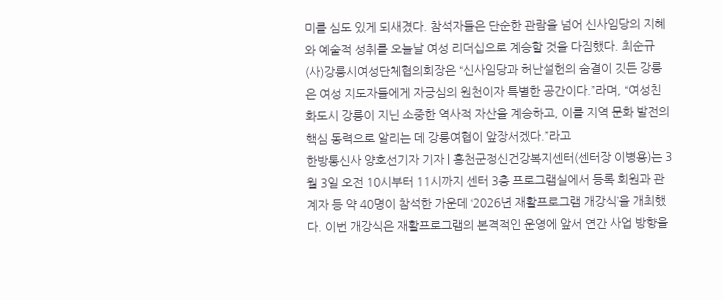미를 심도 있게 되새겼다. 참석자들은 단순한 관람을 넘어 신사임당의 지혜와 예술적 성취를 오늘날 여성 리더십으로 계승할 것을 다짐했다. 최순규 (사)강릉시여성단체협의회장은 “신사임당과 허난설헌의 숨결이 깃든 강릉은 여성 지도자들에게 자긍심의 원천이자 특별한 공간이다.”라며, “여성친화도시 강릉이 지닌 소중한 역사적 자산을 계승하고, 이를 지역 문화 발전의 핵심 동력으로 알리는 데 강릉여협이 앞장서겠다.”라고
한방통신사 양호선기자 기자 | 홍천군정신건강복지센터(센터장 이병용)는 3월 3일 오전 10시부터 11시까지 센터 3층 프로그램실에서 등록 회원과 관계자 등 약 40명이 참석한 가운데 ‘2026년 재활프로그램 개강식’을 개최했다. 이번 개강식은 재활프로그램의 본격적인 운영에 앞서 연간 사업 방향을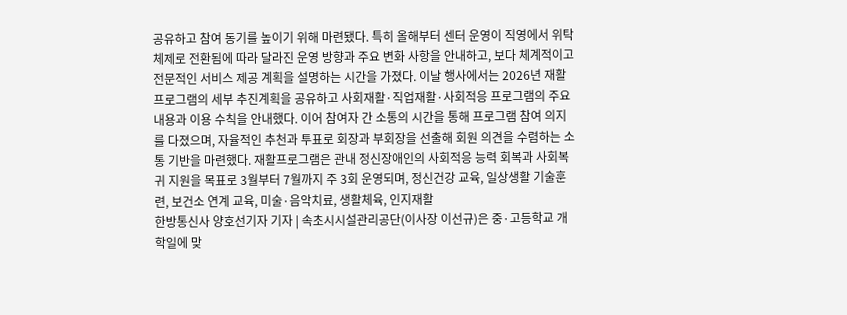공유하고 참여 동기를 높이기 위해 마련됐다. 특히 올해부터 센터 운영이 직영에서 위탁 체제로 전환됨에 따라 달라진 운영 방향과 주요 변화 사항을 안내하고, 보다 체계적이고 전문적인 서비스 제공 계획을 설명하는 시간을 가졌다. 이날 행사에서는 2026년 재활프로그램의 세부 추진계획을 공유하고 사회재활·직업재활·사회적응 프로그램의 주요 내용과 이용 수칙을 안내했다. 이어 참여자 간 소통의 시간을 통해 프로그램 참여 의지를 다졌으며, 자율적인 추천과 투표로 회장과 부회장을 선출해 회원 의견을 수렴하는 소통 기반을 마련했다. 재활프로그램은 관내 정신장애인의 사회적응 능력 회복과 사회복귀 지원을 목표로 3월부터 7월까지 주 3회 운영되며, 정신건강 교육, 일상생활 기술훈련, 보건소 연계 교육, 미술·음악치료, 생활체육, 인지재활
한방통신사 양호선기자 기자 | 속초시시설관리공단(이사장 이선규)은 중·고등학교 개학일에 맞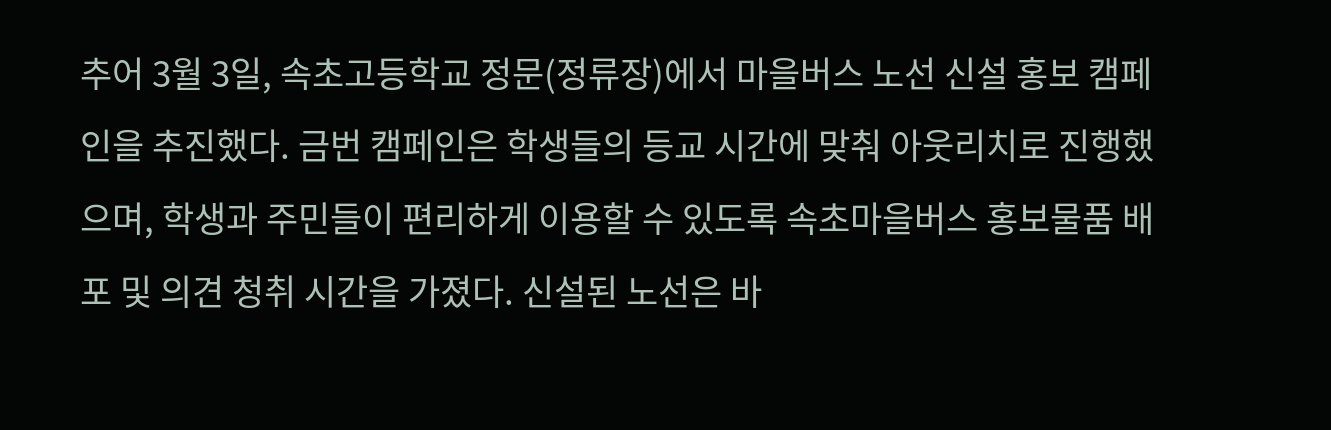추어 3월 3일, 속초고등학교 정문(정류장)에서 마을버스 노선 신설 홍보 캠페인을 추진했다. 금번 캠페인은 학생들의 등교 시간에 맞춰 아웃리치로 진행했으며, 학생과 주민들이 편리하게 이용할 수 있도록 속초마을버스 홍보물품 배포 및 의견 청취 시간을 가졌다. 신설된 노선은 바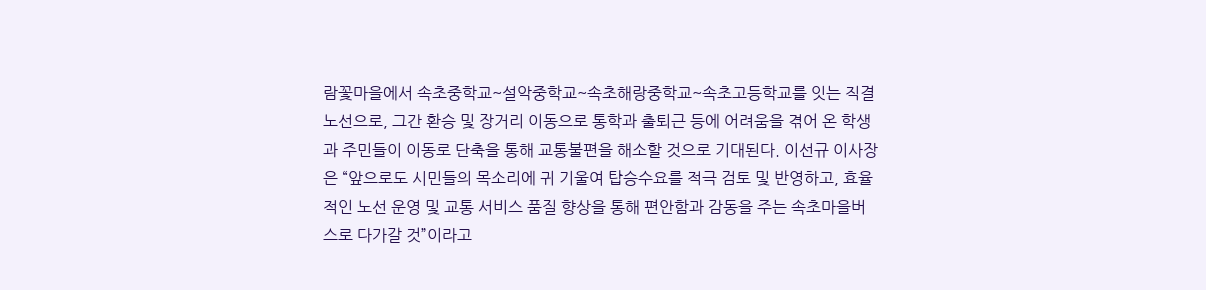람꽃마을에서 속초중학교~설악중학교~속초해랑중학교~속초고등학교를 잇는 직결 노선으로, 그간 환승 및 장거리 이동으로 통학과 출퇴근 등에 어려움을 겪어 온 학생과 주민들이 이동로 단축을 통해 교통불편을 해소할 것으로 기대된다. 이선규 이사장은 “앞으로도 시민들의 목소리에 귀 기울여 탑승수요를 적극 검토 및 반영하고, 효율적인 노선 운영 및 교통 서비스 품질 향상을 통해 편안함과 감동을 주는 속초마을버스로 다가갈 것”이라고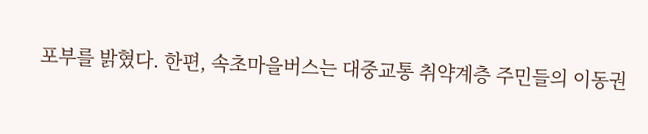포부를 밝혔다. 한편, 속초마을버스는 대중교통 취약계층 주민들의 이동권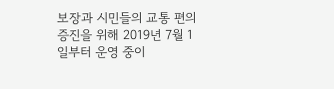보장과 시민들의 교통 편의 증진을 위해 2019년 7월 1일부터 운영 중이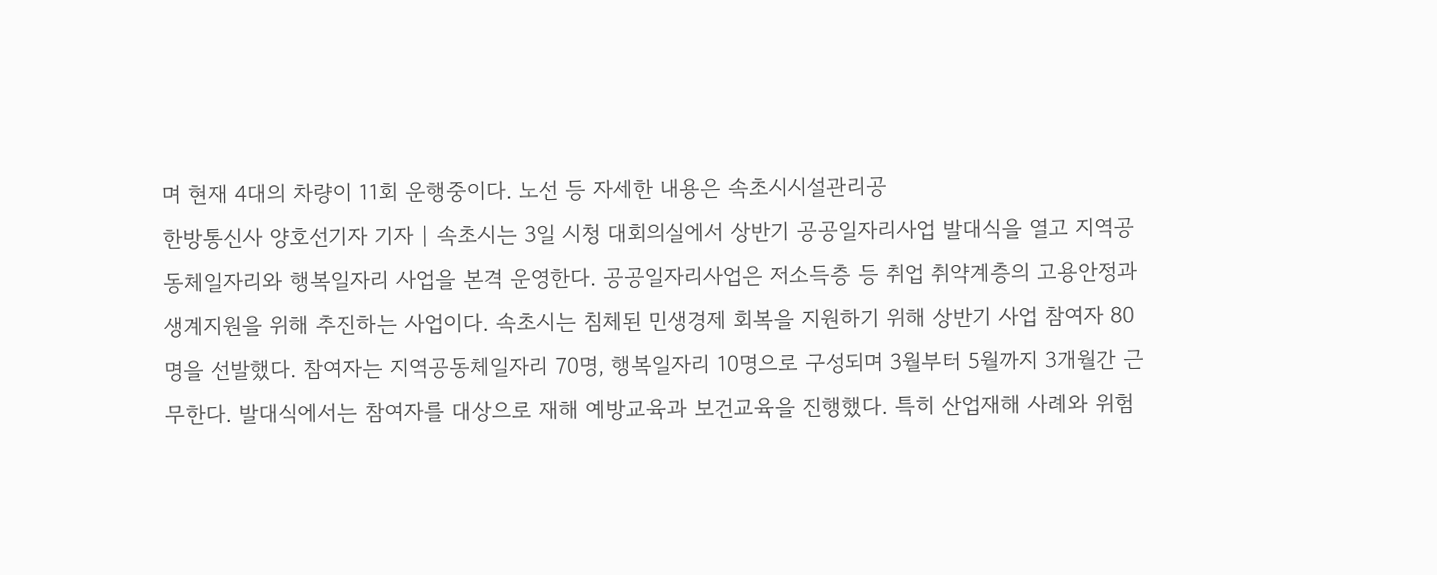며 현재 4대의 차량이 11회 운행중이다. 노선 등 자세한 내용은 속초시시설관리공
한방통신사 양호선기자 기자 | 속초시는 3일 시청 대회의실에서 상반기 공공일자리사업 발대식을 열고 지역공동체일자리와 행복일자리 사업을 본격 운영한다. 공공일자리사업은 저소득층 등 취업 취약계층의 고용안정과 생계지원을 위해 추진하는 사업이다. 속초시는 침체된 민생경제 회복을 지원하기 위해 상반기 사업 참여자 80명을 선발했다. 참여자는 지역공동체일자리 70명, 행복일자리 10명으로 구성되며 3월부터 5월까지 3개월간 근무한다. 발대식에서는 참여자를 대상으로 재해 예방교육과 보건교육을 진행했다. 특히 산업재해 사례와 위험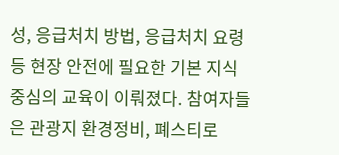성, 응급처치 방법, 응급처치 요령 등 현장 안전에 필요한 기본 지식 중심의 교육이 이뤄졌다. 참여자들은 관광지 환경정비, 폐스티로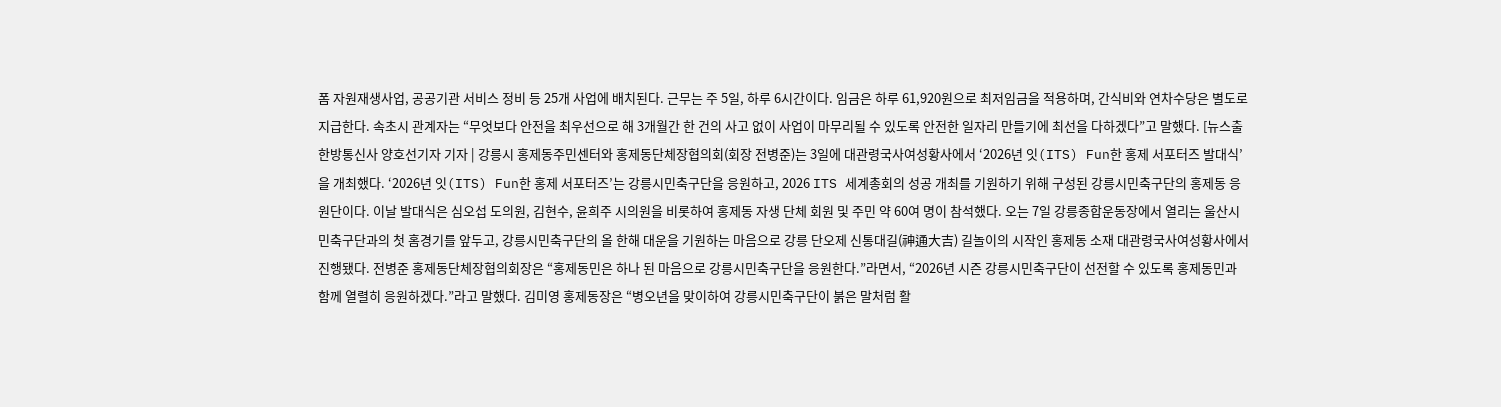폼 자원재생사업, 공공기관 서비스 정비 등 25개 사업에 배치된다. 근무는 주 5일, 하루 6시간이다. 임금은 하루 61,920원으로 최저임금을 적용하며, 간식비와 연차수당은 별도로 지급한다. 속초시 관계자는 “무엇보다 안전을 최우선으로 해 3개월간 한 건의 사고 없이 사업이 마무리될 수 있도록 안전한 일자리 만들기에 최선을 다하겠다”고 말했다. [뉴스출
한방통신사 양호선기자 기자 | 강릉시 홍제동주민센터와 홍제동단체장협의회(회장 전병준)는 3일에 대관령국사여성황사에서 ‘2026년 잇(ITS) Fun한 홍제 서포터즈 발대식’을 개최했다. ‘2026년 잇(ITS) Fun한 홍제 서포터즈’는 강릉시민축구단을 응원하고, 2026 ITS 세계총회의 성공 개최를 기원하기 위해 구성된 강릉시민축구단의 홍제동 응원단이다. 이날 발대식은 심오섭 도의원, 김현수, 윤희주 시의원을 비롯하여 홍제동 자생 단체 회원 및 주민 약 60여 명이 참석했다. 오는 7일 강릉종합운동장에서 열리는 울산시민축구단과의 첫 홈경기를 앞두고, 강릉시민축구단의 올 한해 대운을 기원하는 마음으로 강릉 단오제 신통대길(神通大吉) 길놀이의 시작인 홍제동 소재 대관령국사여성황사에서 진행됐다. 전병준 홍제동단체장협의회장은 “홍제동민은 하나 된 마음으로 강릉시민축구단을 응원한다.”라면서, “2026년 시즌 강릉시민축구단이 선전할 수 있도록 홍제동민과 함께 열렬히 응원하겠다.”라고 말했다. 김미영 홍제동장은 “병오년을 맞이하여 강릉시민축구단이 붉은 말처럼 활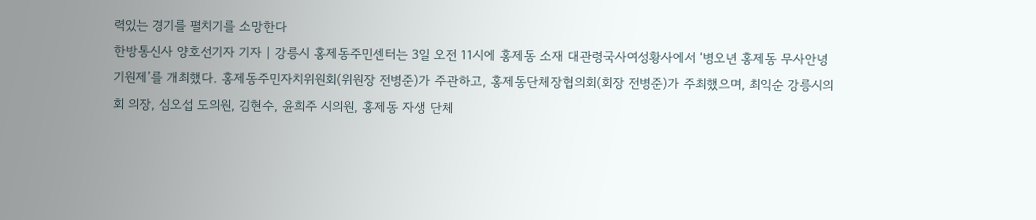력있는 경기를 펼치기를 소망한다
한방통신사 양호선기자 기자 | 강릉시 홍제동주민센터는 3일 오전 11시에 홍제동 소재 대관령국사여성황사에서 ‘병오년 홍제동 무사안녕 기원제’를 개최했다. 홍제동주민자치위원회(위원장 전병준)가 주관하고, 홍제동단체장협의회(회장 전병준)가 주최했으며, 최익순 강릉시의회 의장, 심오섭 도의원, 김현수, 윤희주 시의원, 홍제동 자생 단체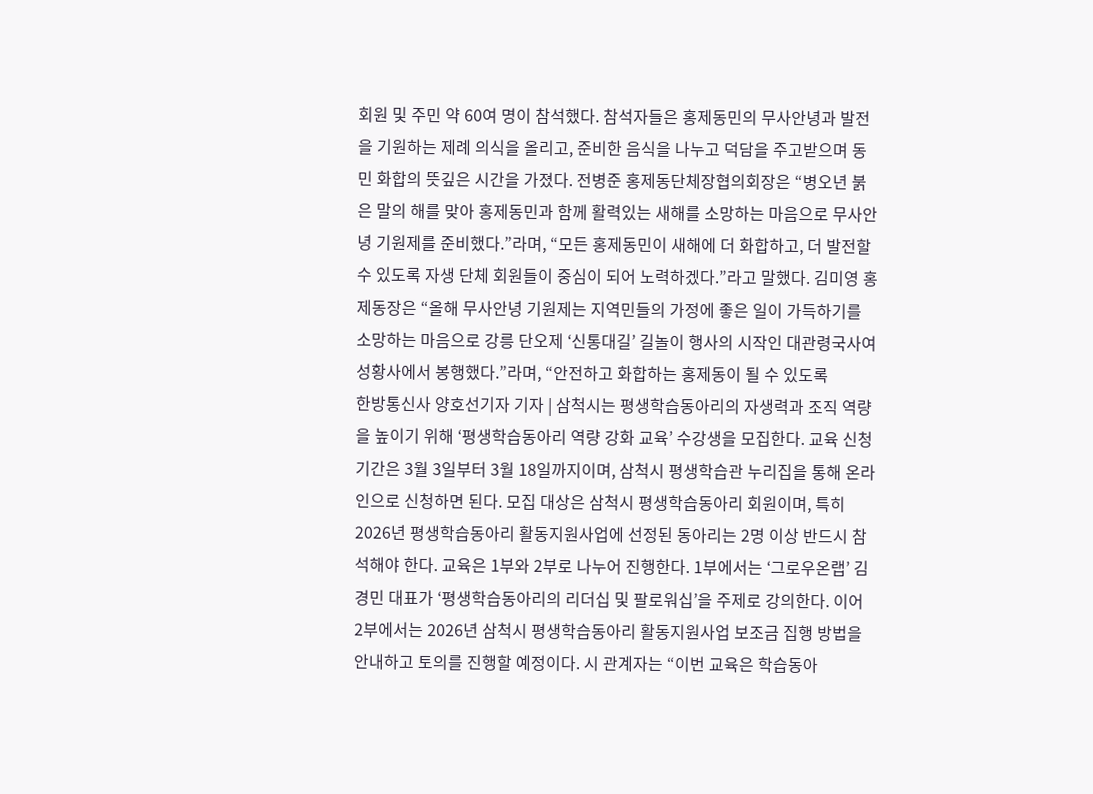회원 및 주민 약 60여 명이 참석했다. 참석자들은 홍제동민의 무사안녕과 발전을 기원하는 제례 의식을 올리고, 준비한 음식을 나누고 덕담을 주고받으며 동민 화합의 뜻깊은 시간을 가졌다. 전병준 홍제동단체장협의회장은 “병오년 붉은 말의 해를 맞아 홍제동민과 함께 활력있는 새해를 소망하는 마음으로 무사안녕 기원제를 준비했다.”라며, “모든 홍제동민이 새해에 더 화합하고, 더 발전할 수 있도록 자생 단체 회원들이 중심이 되어 노력하겠다.”라고 말했다. 김미영 홍제동장은 “올해 무사안녕 기원제는 지역민들의 가정에 좋은 일이 가득하기를 소망하는 마음으로 강릉 단오제 ‘신통대길’ 길놀이 행사의 시작인 대관령국사여성황사에서 봉행했다.”라며, “안전하고 화합하는 홍제동이 될 수 있도록
한방통신사 양호선기자 기자 | 삼척시는 평생학습동아리의 자생력과 조직 역량을 높이기 위해 ‘평생학습동아리 역량 강화 교육’ 수강생을 모집한다. 교육 신청 기간은 3월 3일부터 3월 18일까지이며, 삼척시 평생학습관 누리집을 통해 온라인으로 신청하면 된다. 모집 대상은 삼척시 평생학습동아리 회원이며, 특히 2026년 평생학습동아리 활동지원사업에 선정된 동아리는 2명 이상 반드시 참석해야 한다. 교육은 1부와 2부로 나누어 진행한다. 1부에서는 ‘그로우온랩’ 김경민 대표가 ‘평생학습동아리의 리더십 및 팔로워십’을 주제로 강의한다. 이어 2부에서는 2026년 삼척시 평생학습동아리 활동지원사업 보조금 집행 방법을 안내하고 토의를 진행할 예정이다. 시 관계자는 “이번 교육은 학습동아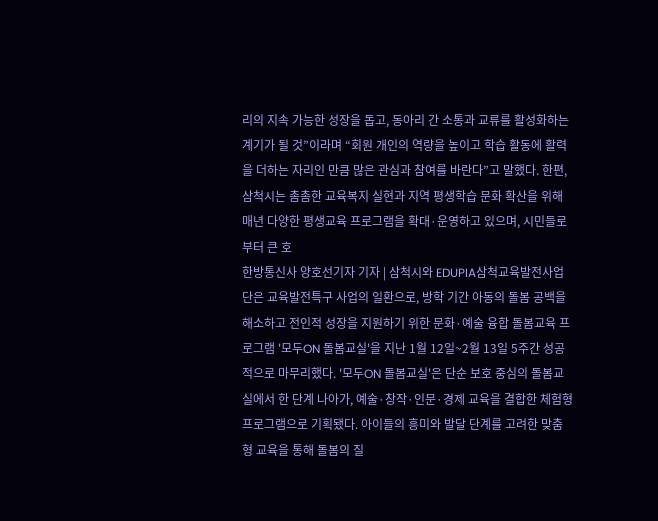리의 지속 가능한 성장을 돕고, 동아리 간 소통과 교류를 활성화하는 계기가 될 것”이라며 “회원 개인의 역량을 높이고 학습 활동에 활력을 더하는 자리인 만큼 많은 관심과 참여를 바란다”고 말했다. 한편, 삼척시는 촘촘한 교육복지 실현과 지역 평생학습 문화 확산을 위해 매년 다양한 평생교육 프로그램을 확대·운영하고 있으며, 시민들로부터 큰 호
한방통신사 양호선기자 기자 | 삼척시와 EDUPIA삼척교육발전사업단은 교육발전특구 사업의 일환으로, 방학 기간 아동의 돌봄 공백을 해소하고 전인적 성장을 지원하기 위한 문화·예술 융합 돌봄교육 프로그램 '모두ON 돌봄교실'을 지난 1월 12일~2월 13일 5주간 성공적으로 마무리했다. '모두ON 돌봄교실'은 단순 보호 중심의 돌봄교실에서 한 단계 나아가, 예술·창작·인문·경제 교육을 결합한 체험형 프로그램으로 기획됐다. 아이들의 흥미와 발달 단계를 고려한 맞춤형 교육을 통해 돌봄의 질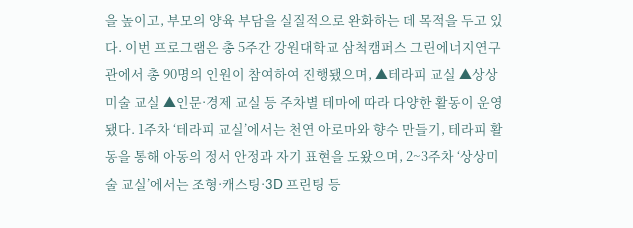을 높이고, 부모의 양육 부담을 실질적으로 완화하는 데 목적을 두고 있다. 이번 프로그램은 총 5주간 강원대학교 삼척캠퍼스 그린에너지연구관에서 총 90명의 인원이 참여하여 진행됐으며, ▲테라피 교실 ▲상상미술 교실 ▲인문·경제 교실 등 주차별 테마에 따라 다양한 활동이 운영됐다. 1주차 ‘테라피 교실’에서는 천연 아로마와 향수 만들기, 테라피 활동을 통해 아동의 정서 안정과 자기 표현을 도왔으며, 2~3주차 ‘상상미술 교실’에서는 조형·캐스팅·3D 프린팅 등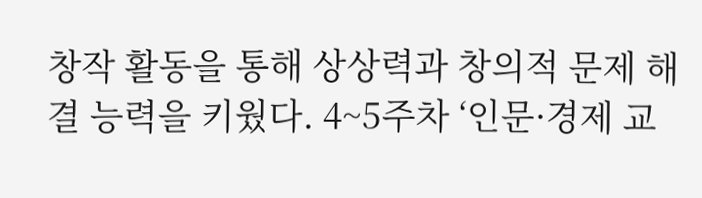창작 활동을 통해 상상력과 창의적 문제 해결 능력을 키웠다. 4~5주차 ‘인문·경제 교